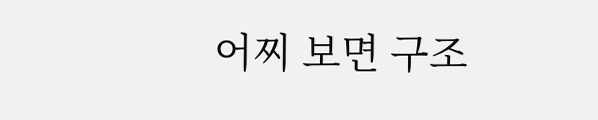어찌 보면 구조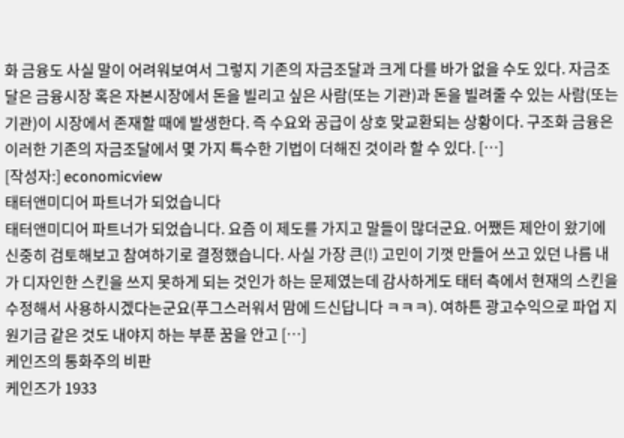화 금융도 사실 말이 어려워보여서 그렇지 기존의 자금조달과 크게 다를 바가 없을 수도 있다. 자금조달은 금융시장 혹은 자본시장에서 돈을 빌리고 싶은 사람(또는 기관)과 돈을 빌려줄 수 있는 사람(또는 기관)이 시장에서 존재할 때에 발생한다. 즉 수요와 공급이 상호 맞교환되는 상황이다. 구조화 금융은 이러한 기존의 자금조달에서 몇 가지 특수한 기법이 더해진 것이라 할 수 있다. […]
[작성자:] economicview
태터앤미디어 파트너가 되었습니다
태터앤미디어 파트너가 되었습니다. 요즘 이 제도를 가지고 말들이 많더군요. 어쨌든 제안이 왔기에 신중히 검토해보고 참여하기로 결정했습니다. 사실 가장 큰(!) 고민이 기껏 만들어 쓰고 있던 나름 내가 디자인한 스킨을 쓰지 못하게 되는 것인가 하는 문제였는데 감사하게도 태터 측에서 현재의 스킨을 수정해서 사용하시겠다는군요(푸그스러워서 맘에 드신답니다 ㅋㅋㅋ). 여하튼 광고수익으로 파업 지원기금 같은 것도 내야지 하는 부푼 꿈을 안고 […]
케인즈의 통화주의 비판
케인즈가 1933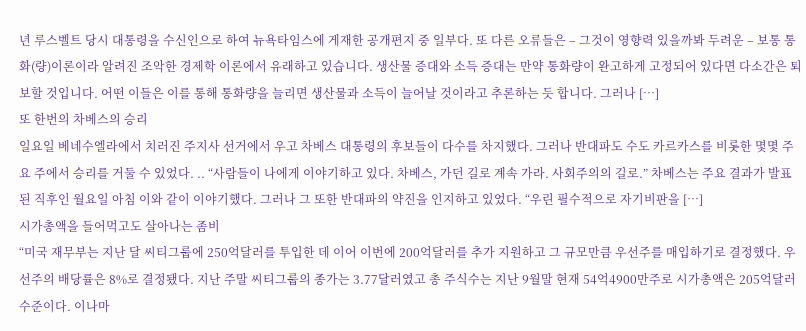년 루스벨트 당시 대통령을 수신인으로 하여 뉴욕타임스에 게재한 공개편지 중 일부다. 또 다른 오류들은 – 그것이 영향력 있을까봐 두려운 – 보통 통화(량)이론이라 알려진 조악한 경제학 이론에서 유래하고 있습니다. 생산물 증대와 소득 증대는 만약 통화량이 완고하게 고정되어 있다면 다소간은 퇴보할 것입니다. 어떤 이들은 이를 통해 통화량을 늘리면 생산물과 소득이 늘어날 것이라고 추론하는 듯 합니다. 그러나 […]
또 한번의 차베스의 승리
일요일 베네수엘라에서 치러진 주지사 선거에서 우고 차베스 대통령의 후보들이 다수를 차지했다. 그러나 반대파도 수도 카르카스를 비롯한 몇몇 주요 주에서 승리를 거둘 수 있었다. .. “사람들이 나에게 이야기하고 있다. 차베스, 가던 길로 계속 가라. 사회주의의 길로.” 차베스는 주요 결과가 발표된 직후인 월요일 아침 이와 같이 이야기했다. 그러나 그 또한 반대파의 약진을 인지하고 있었다. “우린 필수적으로 자기비판을 […]
시가총액을 들어먹고도 살아나는 좀비
“미국 재무부는 지난 달 씨티그룹에 250억달러를 투입한 데 이어 이번에 200억달러를 추가 지원하고 그 규모만큼 우선주를 매입하기로 결정했다. 우선주의 배당률은 8%로 결정됐다. 지난 주말 씨티그룹의 종가는 3.77달러였고 총 주식수는 지난 9월말 현재 54억4900만주로 시가총액은 205억달러수준이다. 이나마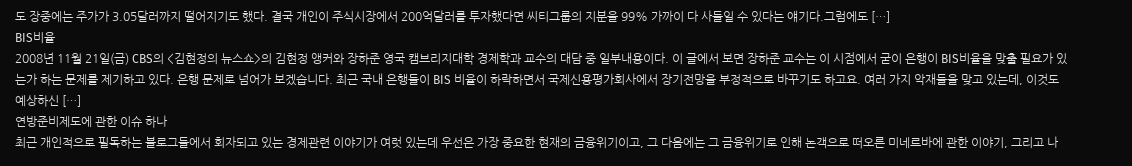도 장중에는 주가가 3.05달러까지 떨어지기도 했다. 결국 개인이 주식시장에서 200억달러를 투자했다면 씨티그룹의 지분을 99% 가까이 다 사들일 수 있다는 얘기다.그럼에도 […]
BIS비율
2008년 11월 21일(금) CBS의 <김현정의 뉴스쇼>의 김현정 앵커와 장하준 영국 캠브리지대학 경제학과 교수의 대담 중 일부내용이다. 이 글에서 보면 장하준 교수는 이 시점에서 굳이 은행이 BIS비율을 맞출 필요가 있는가 하는 문제를 제기하고 있다. 은행 문제로 넘어가 보겠습니다. 최근 국내 은행들이 BIS 비율이 하락하면서 국제신용평가회사에서 장기전망을 부정적으로 바꾸기도 하고요. 여러 가지 악재들을 맞고 있는데, 이것도 예상하신 […]
연방준비제도에 관한 이슈 하나
최근 개인적으로 필독하는 블로그들에서 회자되고 있는 경제관련 이야기가 여럿 있는데 우선은 가장 중요한 현재의 금융위기이고, 그 다음에는 그 금융위기로 인해 논객으로 떠오른 미네르바에 관한 이야기, 그리고 나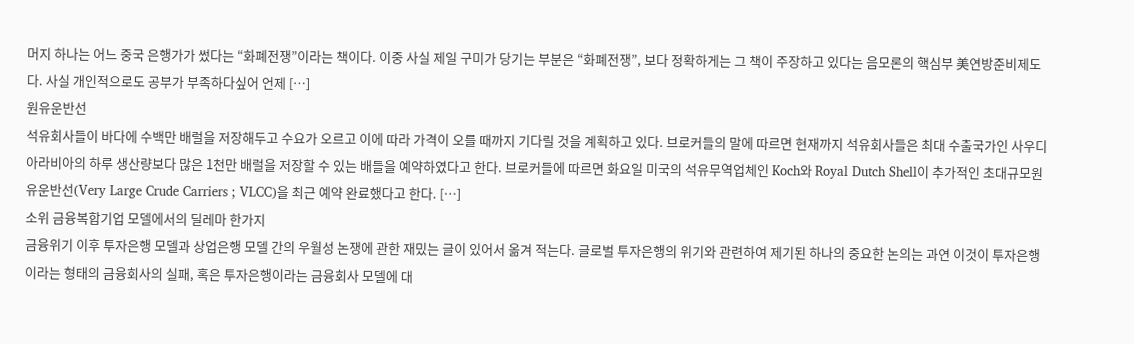머지 하나는 어느 중국 은행가가 썼다는 “화폐전쟁”이라는 책이다. 이중 사실 제일 구미가 당기는 부분은 “화폐전쟁”, 보다 정확하게는 그 책이 주장하고 있다는 음모론의 핵심부 美연방준비제도다. 사실 개인적으로도 공부가 부족하다싶어 언제 […]
원유운반선
석유회사들이 바다에 수백만 배럴을 저장해두고 수요가 오르고 이에 따라 가격이 오를 때까지 기다릴 것을 계획하고 있다. 브로커들의 말에 따르면 현재까지 석유회사들은 최대 수출국가인 사우디아라비아의 하루 생산량보다 많은 1천만 배럴을 저장할 수 있는 배들을 예약하였다고 한다. 브로커들에 따르면 화요일 미국의 석유무역업체인 Koch와 Royal Dutch Shell이 추가적인 초대규모원유운반선(Very Large Crude Carriers ; VLCC)을 최근 예약 완료했다고 한다. […]
소위 금융복합기업 모델에서의 딜레마 한가지
금융위기 이후 투자은행 모델과 상업은행 모델 간의 우월성 논쟁에 관한 재밌는 글이 있어서 옮겨 적는다. 글로벌 투자은행의 위기와 관련하여 제기된 하나의 중요한 논의는 과연 이것이 투자은행이라는 형태의 금융회사의 실패, 혹은 투자은행이라는 금융회사 모델에 대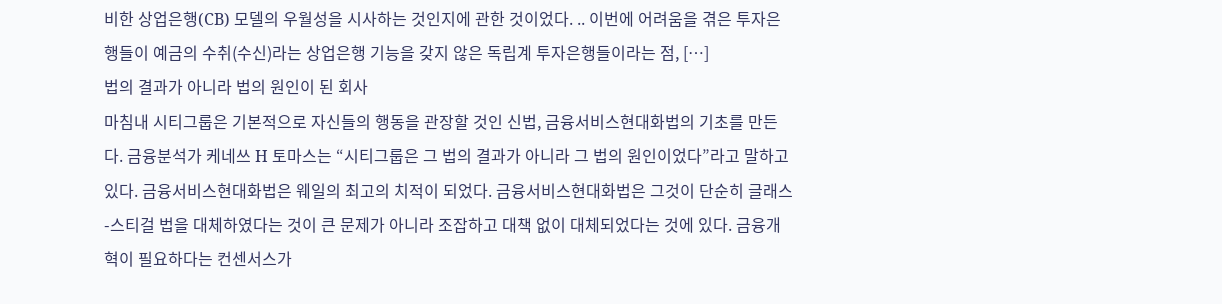비한 상업은행(CB) 모델의 우월성을 시사하는 것인지에 관한 것이었다. .. 이번에 어려움을 겪은 투자은행들이 예금의 수취(수신)라는 상업은행 기능을 갖지 않은 독립계 투자은행들이라는 점, […]
법의 결과가 아니라 법의 원인이 된 회사
마침내 시티그룹은 기본적으로 자신들의 행동을 관장할 것인 신법, 금융서비스현대화법의 기초를 만든다. 금융분석가 케네쓰 H 토마스는 “시티그룹은 그 법의 결과가 아니라 그 법의 원인이었다”라고 말하고 있다. 금융서비스현대화법은 웨일의 최고의 치적이 되었다. 금융서비스현대화법은 그것이 단순히 글래스-스티걸 법을 대체하였다는 것이 큰 문제가 아니라 조잡하고 대책 없이 대체되었다는 것에 있다. 금융개혁이 필요하다는 컨센서스가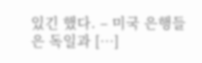있긴 했다. – 미국 은행들은 독일과 […]